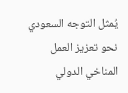يُمثل التوجه السعودي نحو تعزيز العمل المناخي الدولي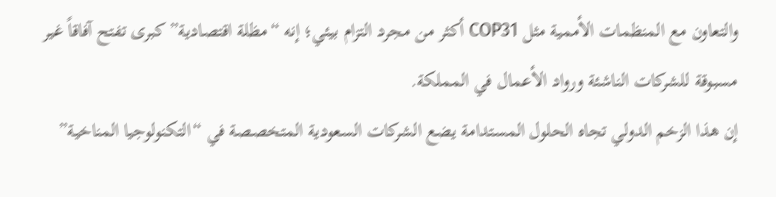والتعاون مع المنظمات الأممية مثل COP31 أكثر من مجرد التزام بيئي؛ إنه “مظلة اقتصادية” كبرى تفتح آفاقاً غير مسبوقة للشركات الناشئة ورواد الأعمال في المملكة.
إن هذا الزخم الدولي تجاه الحلول المستدامة يضع الشركات السعودية المتخصصة في “التكنولوجيا المناخية”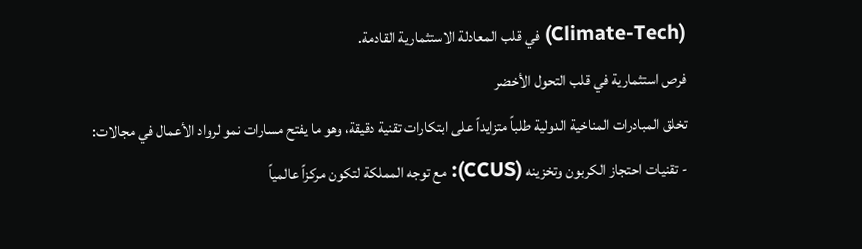(Climate-Tech) في قلب المعادلة الاستثمارية القادمة.
فرص استثمارية في قلب التحول الأخضر
تخلق المبادرات المناخية الدولية طلباً متزايداً على ابتكارات تقنية دقيقة، وهو ما يفتح مسارات نمو لرواد الأعمال في مجالات:
- تقنيات احتجاز الكربون وتخزينه (CCUS): مع توجه المملكة لتكون مركزاً عالمياً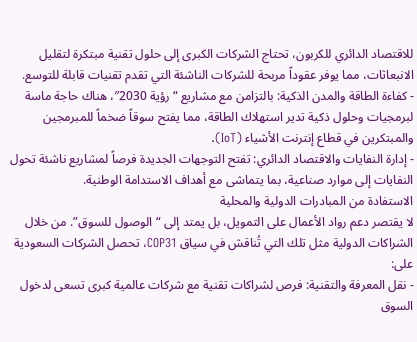للاقتصاد الدائري للكربون، تحتاج الشركات الكبرى إلى حلول تقنية مبتكرة لتقليل الانبعاثات، مما يوفر عقوداً مربحة للشركات الناشئة التي تقدم تقنيات قابلة للتوسع.
- كفاءة الطاقة والمدن الذكية: بالتزامن مع مشاريع “رؤية 2030″، هناك حاجة ماسة لبرمجيات وحلول ذكية تدير استهلاك الطاقة، مما يفتح سوقاً ضخماً للمبرمجين والمبتكرين في قطاع إنترنت الأشياء (IoT).
- إدارة النفايات والاقتصاد الدائري: تفتح التوجهات الجديدة فرصاً لمشاريع ناشئة تحول النفايات إلى موارد صناعية، بما يتماشى مع أهداف الاستدامة الوطنية.
الاستفادة من المبادرات الدولية والمحلية
لا يقتصر دعم رواد الأعمال على التمويل، بل يمتد إلى “الوصول للسوق”. من خلال الشراكات الدولية مثل تلك التي تُناقش في سياق COP31، تحصل الشركات السعودية على:
- نقل المعرفة والتقنية: فرص لشراكات تقنية مع شركات عالمية كبرى تسعى لدخول السوق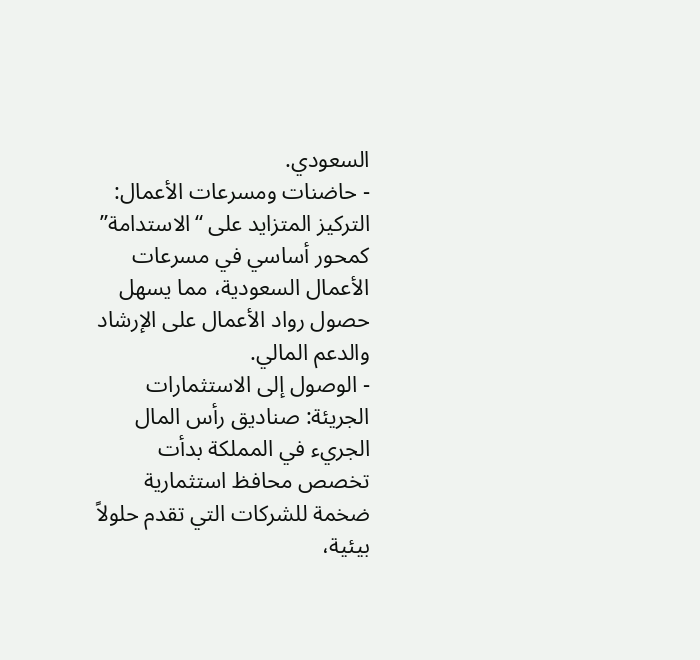السعودي.
- حاضنات ومسرعات الأعمال: التركيز المتزايد على “الاستدامة” كمحور أساسي في مسرعات الأعمال السعودية، مما يسهل حصول رواد الأعمال على الإرشاد والدعم المالي.
- الوصول إلى الاستثمارات الجريئة: صناديق رأس المال الجريء في المملكة بدأت تخصص محافظ استثمارية ضخمة للشركات التي تقدم حلولاً بيئية،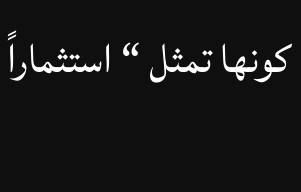كونها تمثل “استثماراً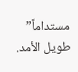مستداماً” طويل الأمد.